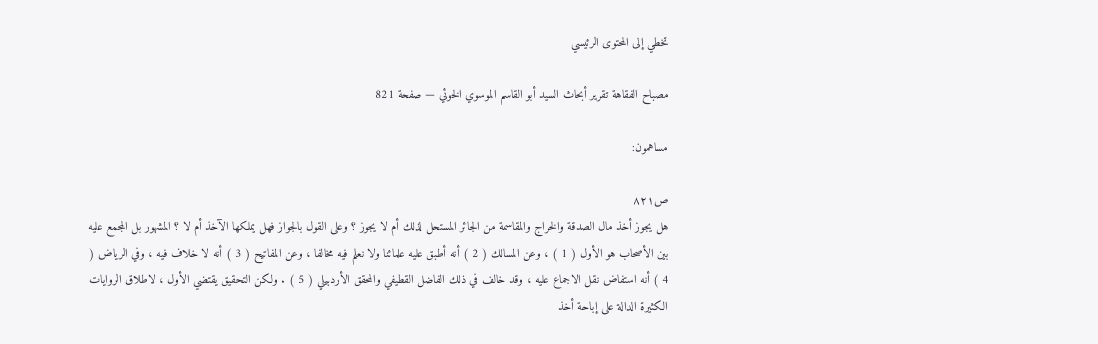تخطي إلى المحتوى الرئيسي

مصباح الفقاهة تقرير أبحاث السيد أبو القاسم الموسوي الخوئي — صفحة 821

مساهمون:

ص٨٢١
هل يجوز أخذ مال الصدقة والخراج والمقاسمة من الجائر المستحل لذلك أم لا يجوز ؟ وعلى القول بالجواز فهل يملكها الآخذ أم لا ؟ المشهور بل المجمع عليه بين الأصحاب هو الأول ( 1 ) ، وعن المسالك ( 2 ) أنه أطبق عليه علمائنا ولا نعلم فيه مخالفا ، وعن المفاتيح ( 3 ) أنه لا خلاف فيه ، وفي الرياض ( 4 ) أنه استفاض نقل الاجماع عليه ، وقد خالف في ذلك الفاضل القطيفي والمحقق الأردبيلي ( 5 ) . ولكن التحقيق يقتضي الأول ، لاطلاق الروايات الكثيرة الدالة على إباحة أخذ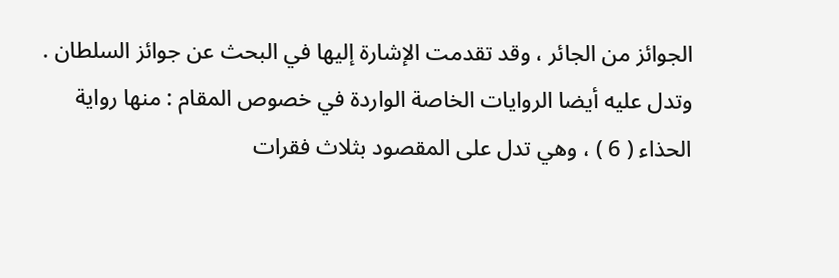الجوائز من الجائر ، وقد تقدمت الإشارة إليها في البحث عن جوائز السلطان . وتدل عليه أيضا الروايات الخاصة الواردة في خصوص المقام : منها رواية الحذاء ( 6 ) ، وهي تدل على المقصود بثلاث فقرات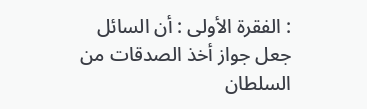: الفقرة الأولى : أن السائل جعل جواز أخذ الصدقات من السلطان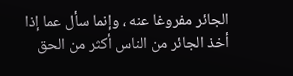الجائر مفروغا عنه ، وإنما سأل عما إذا أخذ الجائر من الناس أكثر من الحق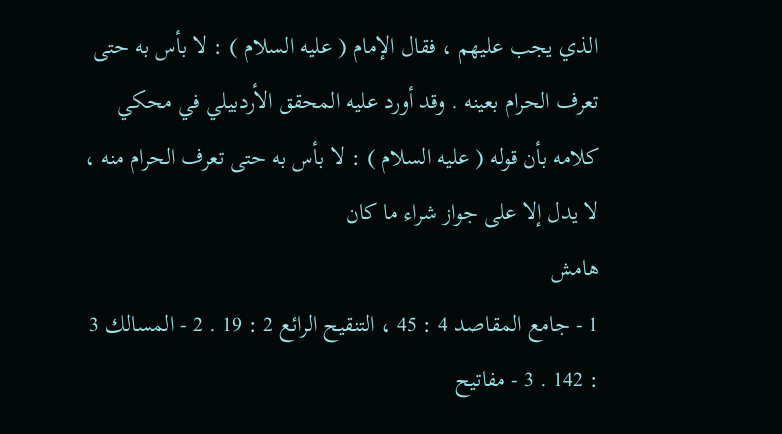الذي يجب عليهم ، فقال الإمام ( عليه السلام ) : لا بأس به حتى تعرف الحرام بعينه . وقد أورد عليه المحقق الأردبيلي في محكي كلامه بأن قوله ( عليه السلام ) : لا بأس به حتى تعرف الحرام منه ، لا يدل إلا على جواز شراء ما كان
هامش
1 - جامع المقاصد 4 : 45 ، التنقيح الرائع 2 : 19 . 2 - المسالك 3 : 142 . 3 - مفاتيح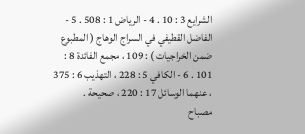الشرايع 3 : 10 . 4 - الرياض 1 : 508 . 5 - الفاضل القطيفي في السراج الوهاج ( المطبوع ضمن الخراجيات ) : 109 ، مجمع الفائدة 8 : 101 . 6 - الكافي 5 : 228 ، التهذيب 6 : 375 ، عنهما الوسائل 17 : 220 ، صحيحة .
مصباح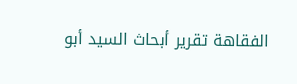الفقاهة تقرير أبحاث السيد أبو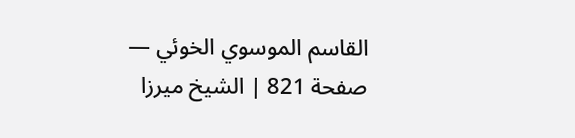القاسم الموسوي الخوئي — صفحة 821 | الشيخ ميرزا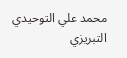محمد علي التوحيدي التبريزي